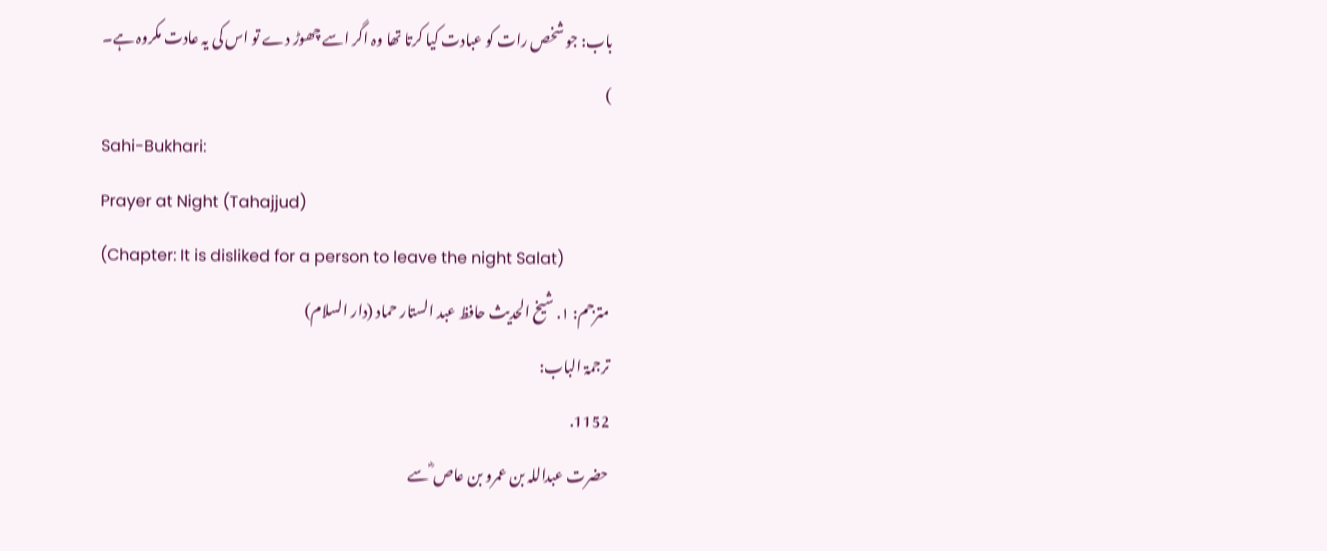باب: جو شخص رات کو عبادت کیا کرتا تھا وہ اگر اسے چھوڑ دے تو اس کی یہ عادت مکروہ ہے۔
)
Sahi-Bukhari:
Prayer at Night (Tahajjud)
(Chapter: It is disliked for a person to leave the night Salat)
مترجم: ١. شیخ الحدیث حافظ عبد الستار حماد (دار السلام)
ترجمۃ الباب:
1152.
حضرت عبداللہ بن عمرو بن عاص ؓ سے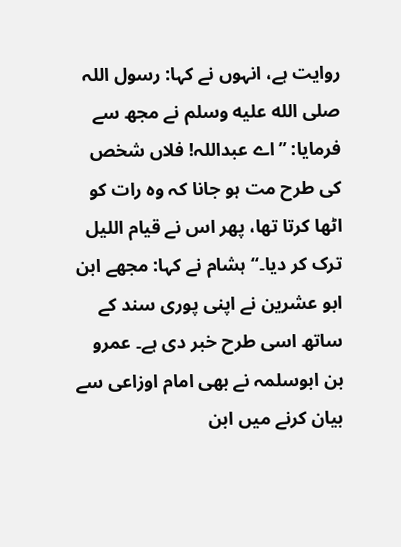روایت ہے، انہوں نے کہا: رسول اللہ صلى الله عليه وسلم نے مجھ سے فرمایا: ’’اے عبداللہ! فلاں شخص کی طرح مت ہو جانا کہ وہ رات کو اٹھا کرتا تھا، پھر اس نے قیام اللیل ترک کر دیا۔‘‘ ہشام نے کہا: مجھے ابن ابو عشرین نے اپنی پوری سند کے ساتھ اسی طرح خبر دی ہے۔ عمرو بن ابوسلمہ نے بھی امام اوزاعی سے بیان کرنے میں ابن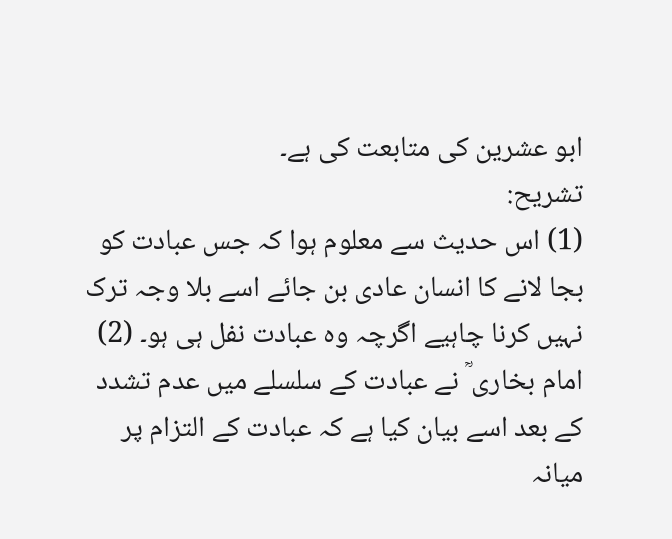ابو عشرین کی متابعت کی ہے۔
تشریح:
(1) اس حدیث سے معلوم ہوا کہ جس عبادت کو بجا لانے کا انسان عادی بن جائے اسے بلا وجہ ترک نہیں کرنا چاہیے اگرچہ وہ عبادت نفل ہی ہو۔ (2) امام بخاری ؒ نے عبادت کے سلسلے میں عدم تشدد کے بعد اسے بیان کیا ہے کہ عبادت کے التزام پر میانہ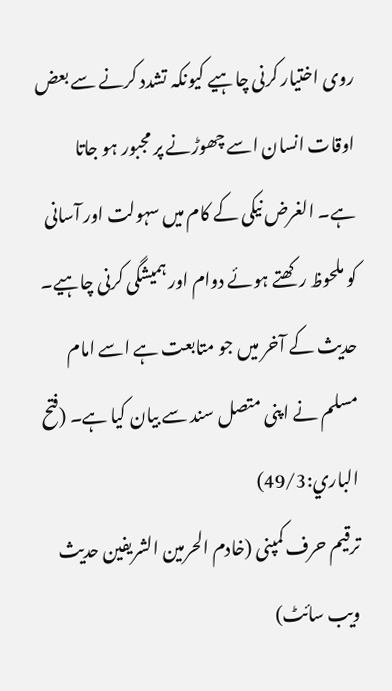روی اختیار کرنی چاہیے کیونکہ تشدد کرنے سے بعض اوقات انسان اسے چھوڑنے پر مجبور ہو جاتا ہے۔ الغرض نیکی کے کام میں سہولت اور آسانی کو ملحوظ رکھتے ہوئے دوام اور ہمیشگی کرنی چاہیے۔ حدیث کے آخر میں جو متابعت ہے اسے امام مسلم نے اپنی متصل سند سے بیان کیا ہے۔ (فتح الباري:49/3)
ترقیم حرف کمپنی (خادم الحرمین الشریفین حدیث ویب سائٹ)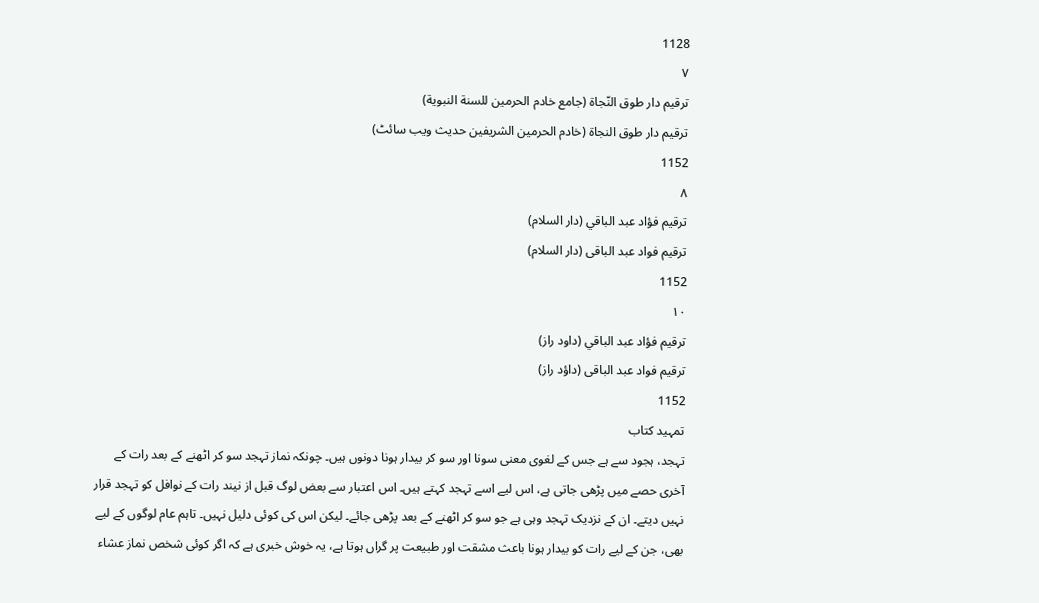1128
٧
ترقيم دار طوق النّجاة (جامع خادم الحرمين للسنة النبوية)
ترقیم دار طوق النجاۃ (خادم الحرمین الشریفین حدیث ویب سائٹ)
1152
٨
ترقيم فؤاد عبد الباقي (دار السلام)
ترقیم فواد عبد الباقی (دار السلام)
1152
١٠
ترقيم فؤاد عبد الباقي (داود راز)
ترقیم فواد عبد الباقی (داؤد راز)
1152
تمہید کتاب
تہجد، ہجود سے ہے جس کے لغوی معنی سونا اور سو کر بیدار ہونا دونوں ہیں۔ چونکہ نماز تہجد سو کر اٹھنے کے بعد رات کے آخری حصے میں پڑھی جاتی ہے، اس لیے اسے تہجد کہتے ہیں۔ اس اعتبار سے بعض لوگ قبل از نیند رات کے نوافل کو تہجد قرار نہیں دیتے۔ ان کے نزدیک تہجد وہی ہے جو سو کر اٹھنے کے بعد پڑھی جائے۔ لیکن اس کی کوئی دلیل نہیں۔ تاہم عام لوگوں کے لیے بھی، جن کے لیے رات کو بیدار ہونا باعث مشقت اور طبیعت پر گراں ہوتا ہے، یہ خوش خبری ہے کہ اگر کوئی شخص نماز عشاء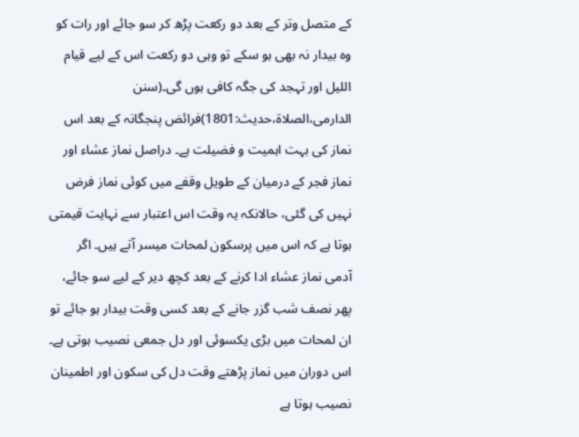کے متصل وتر کے بعد دو رکعت پڑھ کر سو جائے اور رات کو وہ بیدار نہ بھی ہو سکے تو وہی دو رکعت اس کے لیے قیام اللیل اور تہجد کی جگہ کافی ہوں گی۔(سنن الدارمی،الصلاۃ،حدیث:1801)فرائض پنجگانہ کے بعد اس نماز کی بہت اہمیت و فضیلت ہے۔ دراصل نماز عشاء اور نماز فجر کے درمیان کے طویل وقفے میں کوئی نماز فرض نہیں کی گئی، حالانکہ یہ وقت اس اعتبار سے نہایت قیمتی ہوتا ہے کہ اس میں پرسکون لمحات میسر آتے ہیں۔ اگر آدمی نماز عشاء ادا کرنے کے بعد کچھ دیر کے لیے سو جائے، پھر نصف شب گزر جانے کے بعد کسی وقت بیدار ہو جائے تو ان لمحات میں بڑی یکسوئی اور دل جمعی نصیب ہوتی ہے۔ اس دوران میں نماز پڑھتے وقت دل کی سکون اور اطمینان نصیب ہوتا ہے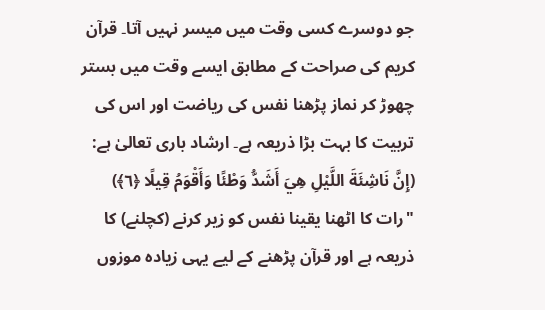جو دوسرے کسی وقت میں میسر نہیں آتا۔ قرآن کریم کی صراحت کے مطابق ایسے وقت میں بستر چھوڑ کر نماز پڑھنا نفس کی ریاضت اور اس کی تربیت کا بہت بڑا ذریعہ ہے۔ ارشاد باری تعالیٰ ہے: (إِنَّ نَاشِئَةَ اللَّيْلِ هِيَ أَشَدُّ وَطْئًا وَأَقْوَمُ قِيلًا ﴿٦﴾) "رات کا اٹھنا یقینا نفس کو زیر کرنے (کچلنے) کا ذریعہ ہے اور قرآن پڑھنے کے لیے یہی زیادہ موزوں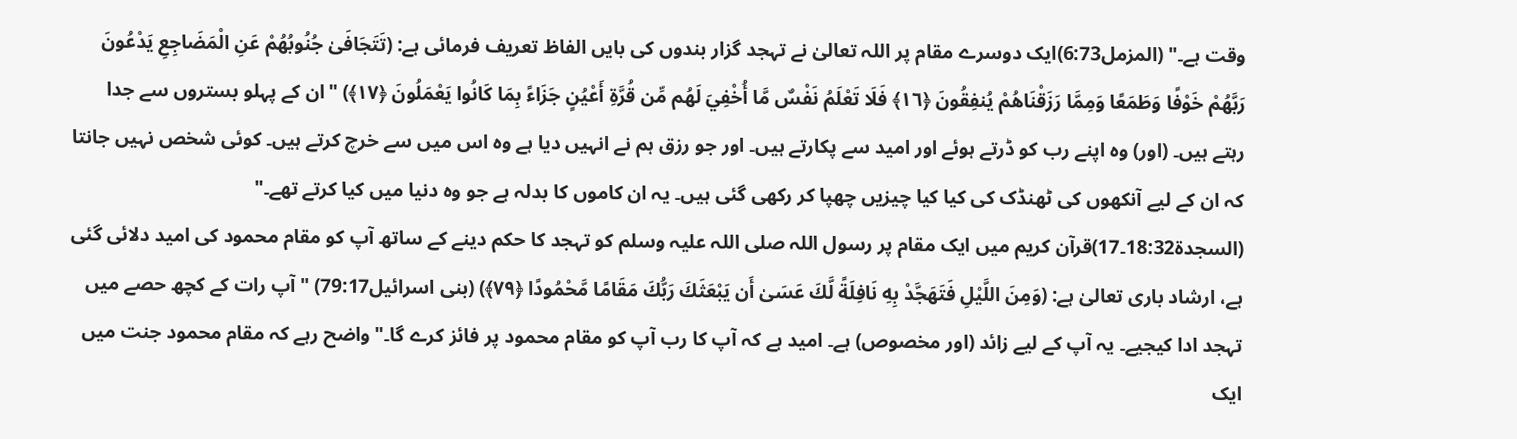وقت ہے۔" (المزمل6:73)ایک دوسرے مقام پر اللہ تعالیٰ نے تہجد گزار بندوں کی بایں الفاظ تعریف فرمائی ہے: (تَتَجَافَىٰ جُنُوبُهُمْ عَنِ الْمَضَاجِعِ يَدْعُونَ رَبَّهُمْ خَوْفًا وَطَمَعًا وَمِمَّا رَزَقْنَاهُمْ يُنفِقُونَ ﴿١٦﴾ فَلَا تَعْلَمُ نَفْسٌ مَّا أُخْفِيَ لَهُم مِّن قُرَّةِ أَعْيُنٍ جَزَاءً بِمَا كَانُوا يَعْمَلُونَ ﴿١٧﴾) "ان کے پہلو بستروں سے جدا رہتے ہیں۔ (اور) وہ اپنے رب کو ڈرتے ہوئے اور امید سے پکارتے ہیں۔ اور جو رزق ہم نے انہیں دیا ہے وہ اس میں سے خرچ کرتے ہیں۔ کوئی شخص نہیں جانتا کہ ان کے لیے آنکھوں کی ٹھنڈک کی کیا کیا چیزیں چھپا کر رکھی گئی ہیں۔ یہ ان کاموں کا بدلہ ہے جو وہ دنیا میں کیا کرتے تھے۔" (السجدۃ18:32۔17)قرآن کریم میں ایک مقام پر رسول اللہ صلی اللہ علیہ وسلم کو تہجد کا حکم دینے کے ساتھ آپ کو مقام محمود کی امید دلائی گئی ہے، ارشاد باری تعالیٰ ہے: (وَمِنَ اللَّيْلِ فَتَهَجَّدْ بِهِ نَافِلَةً لَّكَ عَسَىٰ أَن يَبْعَثَكَ رَبُّكَ مَقَامًا مَّحْمُودًا ﴿٧٩﴾) (بنی اسرائیل79:17) "آپ رات کے کچھ حصے میں تہجد ادا کیجیے۔ یہ آپ کے لیے زائد (اور مخصوص) ہے۔ امید ہے کہ آپ کا رب آپ کو مقام محمود پر فائز کرے گا۔"واضح رہے کہ مقام محمود جنت میں ایک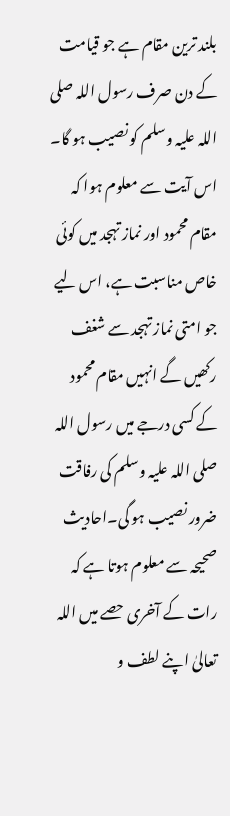بلند ترین مقام ہے جو قیامت کے دن صرف رسول اللہ صلی اللہ علیہ وسلم کو نصیب ہو گا۔ اس آیت سے معلوم ہوا کہ مقام محمود اور نماز تہجد میں کوئی خاص مناسبت ہے، اس لیے جو امتی نماز تہجد سے شغف رکھیں گے انہیں مقام محمود کے کسی درجے میں رسول اللہ صلی اللہ علیہ وسلم کی رفاقت ضرور نصیب ہو گی۔احادیث صحیحہ سے معلوم ہوتا ہے کہ رات کے آخری حصے میں اللہ تعالیٰ اپنے لطف و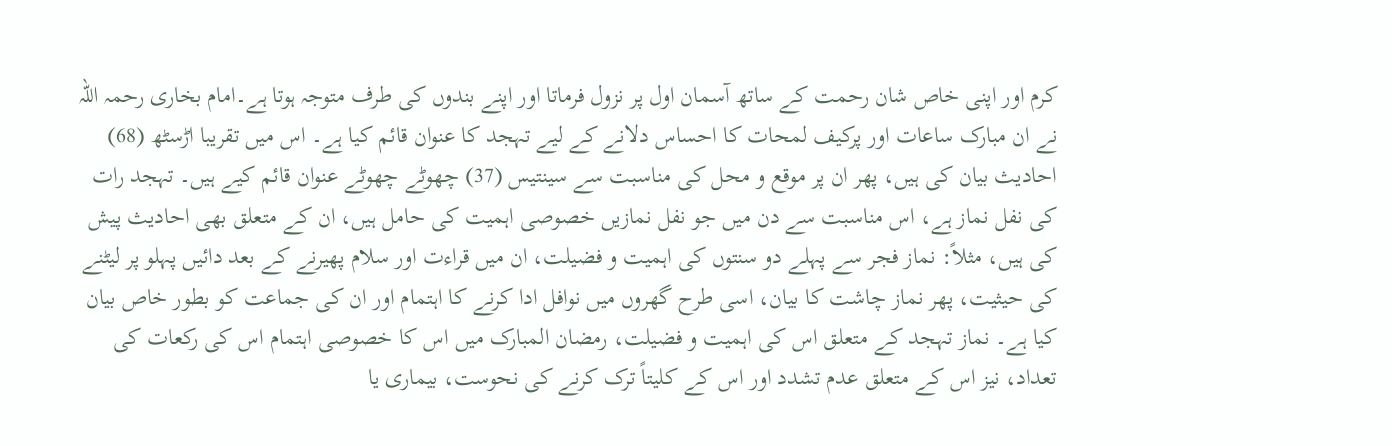کرم اور اپنی خاص شان رحمت کے ساتھ آسمان اول پر نزول فرماتا اور اپنے بندوں کی طرف متوجہ ہوتا ہے۔امام بخاری رحمہ اللہ نے ان مبارک ساعات اور پرکیف لمحات کا احساس دلانے کے لیے تہجد کا عنوان قائم کیا ہے۔ اس میں تقریبا اڑسٹھ (68) احادیث بیان کی ہیں، پھر ان پر موقع و محل کی مناسبت سے سینتیس (37) چھوٹے چھوٹے عنوان قائم کیے ہیں۔ تہجد رات کی نفل نماز ہے، اس مناسبت سے دن میں جو نفل نمازیں خصوصی اہمیت کی حامل ہیں، ان کے متعلق بھی احادیث پیش کی ہیں، مثلاً: نماز فجر سے پہلے دو سنتوں کی اہمیت و فضیلت، ان میں قراءت اور سلام پھیرنے کے بعد دائیں پہلو پر لیٹنے کی حیثیت، پھر نماز چاشت کا بیان، اسی طرح گھروں میں نوافل ادا کرنے کا اہتمام اور ان کی جماعت کو بطور خاص بیان کیا ہے۔ نماز تہجد کے متعلق اس کی اہمیت و فضیلت، رمضان المبارک میں اس کا خصوصی اہتمام اس کی رکعات کی تعداد، نیز اس کے متعلق عدم تشدد اور اس کے کلیتاً ترک کرنے کی نحوست، بیماری یا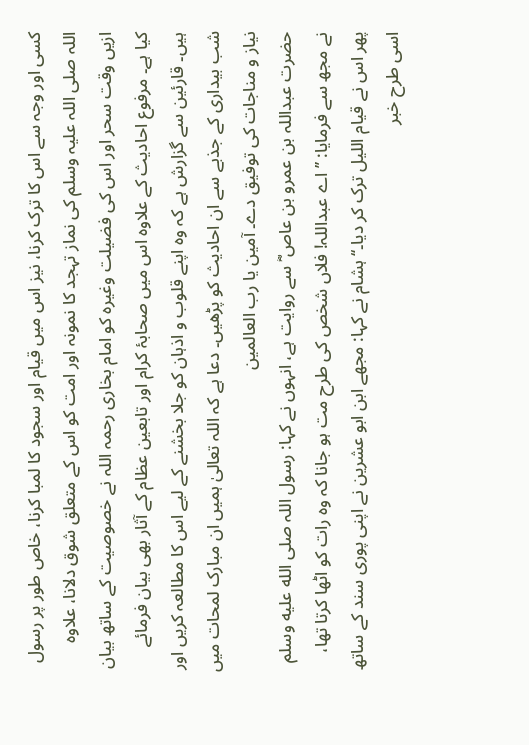کسی اور وجہ سے اس کا ترک کرنا، نیز اس میں قیام اور سجود کا لمبا کرنا، خاص طور پر رسول اللہ صلی اللہ علیہ وسلم کی نماز تہجد کا نمونہ اور امت کو اس کے متعلق شوق دلانا، علاوہ ازیں وقت سحر اور اس کی فضیلت وغیرہ کو امام بخاری رحمہ اللہ نے خصوصیت کے ساتھ بیان کیا ہے۔ مرفوع احادیث کے علاوہ اس میں صحابۂ کرام اور تابعین عظام کے آثار بھی بیان فرمائے ہیں۔ قارئین سے گزارش ہے کہ وہ اپنے قلوب و اذہان کو جلا بخشنے کے لیے اس کا مطالعہ کریں اور شب بیداری کے جذبے سے ان احادیث کو پڑھیں۔ دعا ہے کہ اللہ تعالیٰ ہمیں ان مبارک لمحات میں نیاز و مناجات کی توفیق دے۔ آمین یا رب العالمین
حضرت عبداللہ بن عمرو بن عاص ؓ سے روایت ہے، انہوں نے کہا: رسول اللہ صلى الله عليه وسلم نے مجھ سے فرمایا: ’’اے عبداللہ! فلاں شخص کی طرح مت ہو جانا کہ وہ رات کو اٹھا کرتا تھا، پھر اس نے قیام اللیل ترک کر دیا۔‘‘ ہشام نے کہا: مجھے ابن ابو عشرین نے اپنی پوری سند کے ساتھ اسی طرح خبر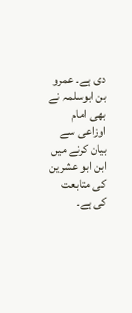دی ہے۔ عمرو بن ابوسلمہ نے بھی امام اوزاعی سے بیان کرنے میں ابن ابو عشرین کی متابعت کی ہے۔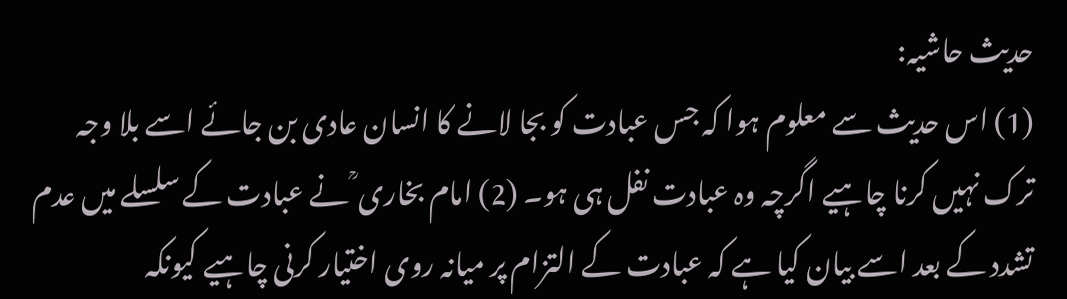حدیث حاشیہ:
(1) اس حدیث سے معلوم ہوا کہ جس عبادت کو بجا لانے کا انسان عادی بن جائے اسے بلا وجہ ترک نہیں کرنا چاہیے اگرچہ وہ عبادت نفل ہی ہو۔ (2) امام بخاری ؒ نے عبادت کے سلسلے میں عدم تشدد کے بعد اسے بیان کیا ہے کہ عبادت کے التزام پر میانہ روی اختیار کرنی چاہیے کیونکہ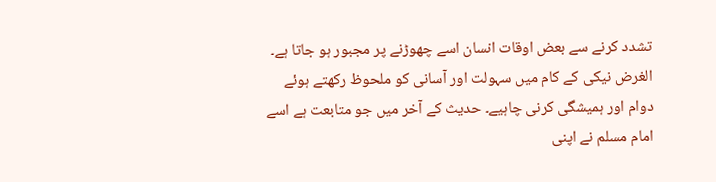تشدد کرنے سے بعض اوقات انسان اسے چھوڑنے پر مجبور ہو جاتا ہے۔ الغرض نیکی کے کام میں سہولت اور آسانی کو ملحوظ رکھتے ہوئے دوام اور ہمیشگی کرنی چاہیے۔ حدیث کے آخر میں جو متابعت ہے اسے امام مسلم نے اپنی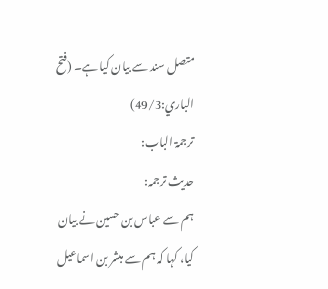متصل سند سے بیان کیا ہے۔ (فتح الباري:49/3)
ترجمۃ الباب:
حدیث ترجمہ:
ہم سے عباس بن حسین نے بیان کیا، کہا کہ ہم سے مبشر بن اسماعیل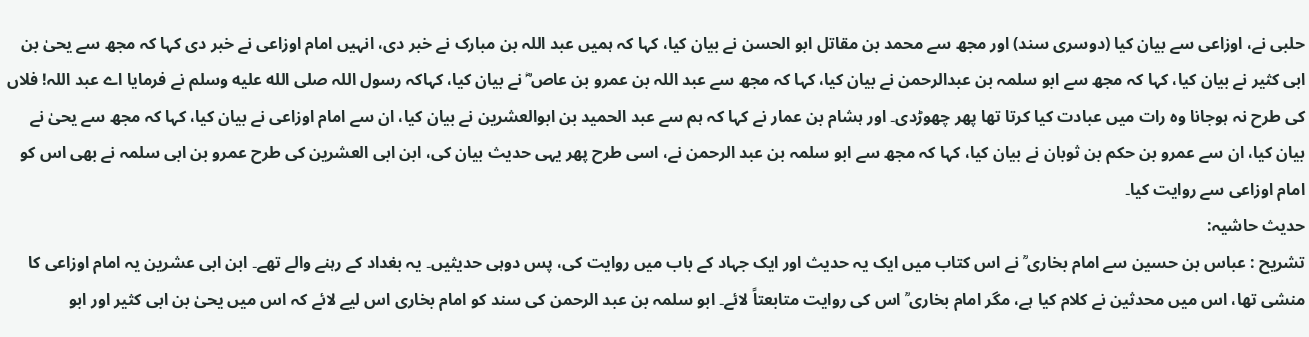حلبی نے، اوزاعی سے بیان کیا (دوسری سند) اور مجھ سے محمد بن مقاتل ابو الحسن نے بیان کیا، کہا کہ ہمیں عبد اللہ بن مبارک نے خبر دی، انہیں امام اوزاعی نے خبر دی کہا کہ مجھ سے یحیٰ بن ابی کثیر نے بیان کیا، کہا کہ مجھ سے ابو سلمہ بن عبدالرحمن نے بیان کیا، کہا کہ مجھ سے عبد اللہ بن عمرو بن عاص ؓ نے بیان کیا، کہاکہ رسول اللہ صلى الله عليه وسلم نے فرمایا اے عبد اللہ! فلاں کی طرح نہ ہوجانا وہ رات میں عبادت کیا کرتا تھا پھر چھوڑدی۔ اور ہشام بن عمار نے کہا کہ ہم سے عبد الحمید بن ابوالعشرین نے بیان کیا، ان سے امام اوزاعی نے بیان کیا، کہا کہ مجھ سے یحیٰ نے بیان کیا، ان سے عمرو بن حکم بن ثوبان نے بیان کیا، کہا کہ مجھ سے ابو سلمہ بن عبد الرحمن نے، اسی طرح پھر یہی حدیث بیان کی، ابن ابی العشرین کی طرح عمرو بن ابی سلمہ نے بھی اس کو امام اوزاعی سے روایت کیا۔
حدیث حاشیہ:
تشریح : عباس بن حسین سے امام بخاری ؒ نے اس کتاب میں ایک یہ حدیث اور ایک جہاد کے باب میں روایت کی، پس دوہی حدیثیں۔ یہ بغداد کے رہنے والے تھے۔ ابن ابی عشرین یہ امام اوزاعی کا منشی تھا، اس میں محدثین نے کلام کیا ہے، مگر امام بخاری ؒ اس کی روایت متابعتاً لائے۔ ابو سلمہ بن عبد الرحمن کی سند کو امام بخاری اس لیے لائے کہ اس میں یحیٰ بن ابی کثیر اور ابو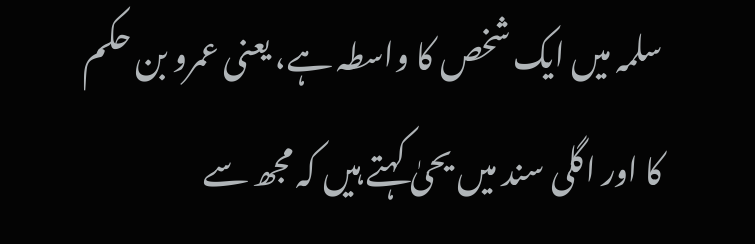سلمہ میں ایک شخص کا واسطہ ہے، یعنی عمرو بن حکم کا اور اگلی سند میں یحیٰ کہتے ہیں کہ مجھ سے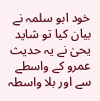خود ابو سلمہ نے بیان کیا تو شاید یحیٰ نے یہ حدیث عمرو کے واسطے سے اور بلا واسطہ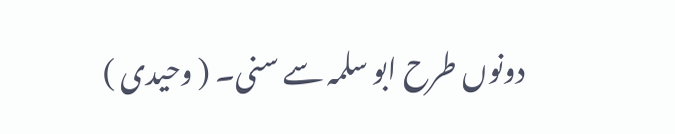دونوں طرح ابو سلمہ سے سنی۔ ( وحیدی )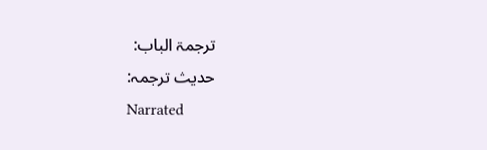ترجمۃ الباب:
حدیث ترجمہ:
Narrated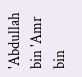'Abdullah bin 'Amr bin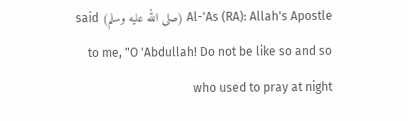Al-'As (RA): Allah's Apostle (صلى الله عليه وسلم) said to me, "O 'Abdullah! Do not be like so and so who used to pray at night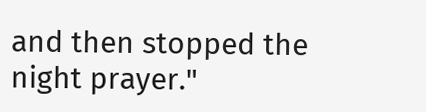and then stopped the night prayer."